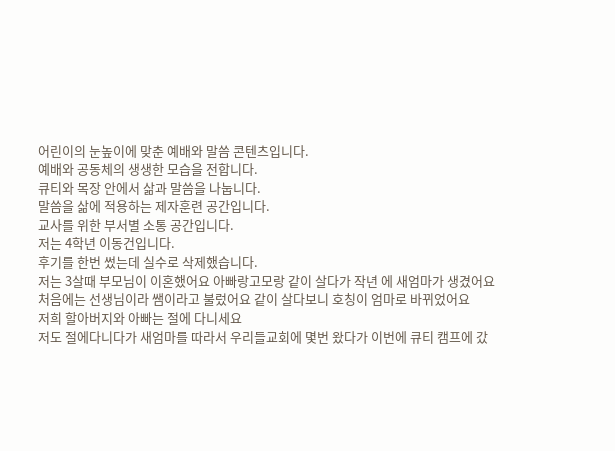어린이의 눈높이에 맞춘 예배와 말씀 콘텐츠입니다.
예배와 공동체의 생생한 모습을 전합니다.
큐티와 목장 안에서 삶과 말씀을 나눕니다.
말씀을 삶에 적용하는 제자훈련 공간입니다.
교사를 위한 부서별 소통 공간입니다.
저는 4학년 이동건입니다.
후기를 한번 썼는데 실수로 삭제했습니다.
저는 3살때 부모님이 이혼했어요 아빠랑고모랑 같이 살다가 작년 에 새엄마가 생겼어요
처음에는 선생님이라 쌤이라고 불렀어요 같이 살다보니 호칭이 엄마로 바뀌었어요
저희 할아버지와 아빠는 절에 다니세요
저도 절에다니다가 새엄마를 따라서 우리들교회에 몇번 왔다가 이번에 큐티 캠프에 갔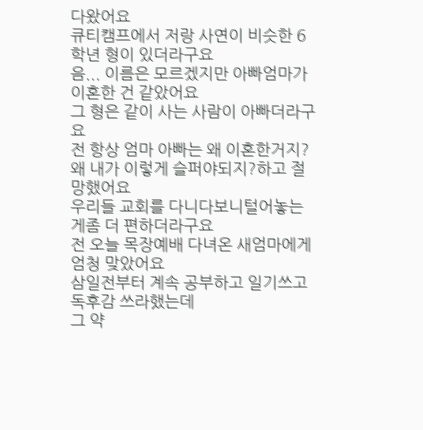다왔어요
큐티캠프에서 저랑 사연이 비슷한 6학년 형이 있더라구요
음... 이름은 모르겠지만 아빠엄마가 이혼한 건 같았어요
그 형은 같이 사는 사람이 아빠더라구요
전 항상 엄마 아빠는 왜 이혼한거지? 왜 내가 이렇게 슬퍼야되지?하고 절망했어요
우리들 교회를 다니다보니털어놓는게좀 더 편하더라구요
전 오늘 목장예배 다녀온 새엄마에게 엄청 맞았어요
삼일전부터 계속 공부하고 일기쓰고 독후감 쓰라했는데
그 약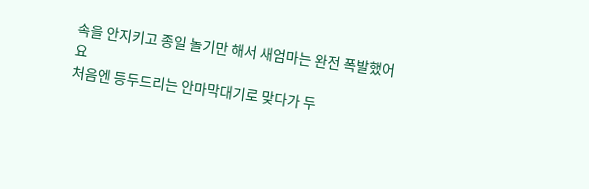속을 안지키고 종일 놀기만 해서 새엄마는 완전 폭발했어요
처음엔 등두드리는 안마막대기로 맞다가 두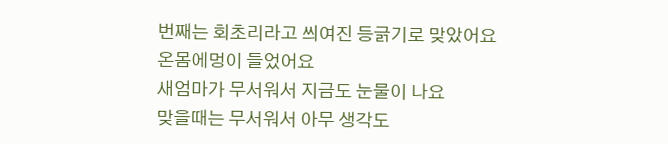번째는 회초리라고 씌여진 등긁기로 맞았어요
온몸에멍이 들었어요
새엄마가 무서워서 지금도 눈물이 나요
맞을때는 무서워서 아무 생각도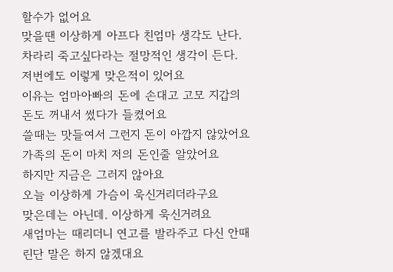할수가 없어요
맞을땐 이상하게 아프다 친엄마 생각도 난다.
차라리 죽고싶다라는 절망적인 생각이 든다.
저번에도 이렇게 맞은적이 있어요
이유는 엄마아빠의 돈에 손대고 고모 지갑의 돈도 꺼내서 썼다가 들켰어요
쓸때는 맛들여서 그런지 돈이 아깝지 않았어요
가족의 돈이 마치 저의 돈인줄 알았어요
하지만 지금은 그러지 않아요
오늘 이상하게 가슴이 욱신거리더라구요
맞은데는 아닌데. 이상하게 욱신거려요
새엄마는 때리더니 연고를 발라주고 다신 안때린단 말은 하지 않겠대요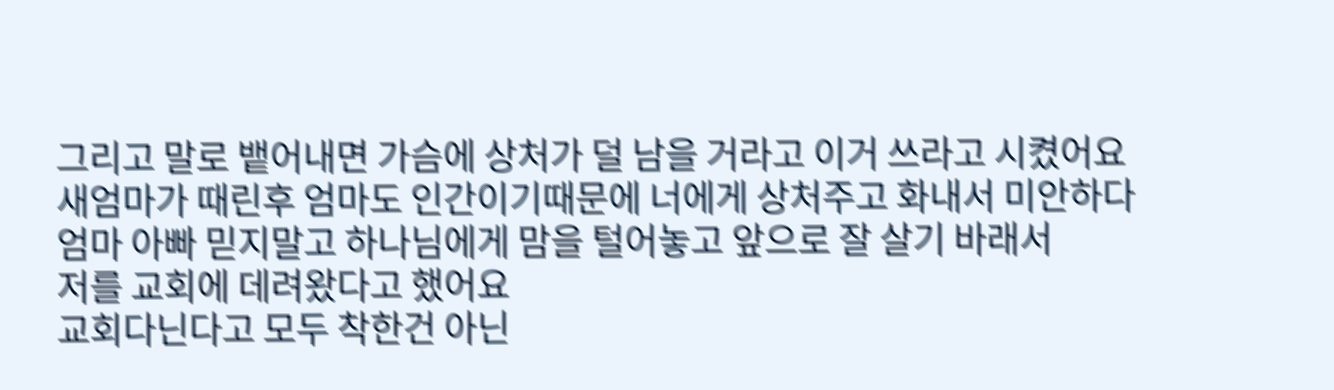그리고 말로 뱉어내면 가슴에 상처가 덜 남을 거라고 이거 쓰라고 시켰어요
새엄마가 때린후 엄마도 인간이기때문에 너에게 상처주고 화내서 미안하다
엄마 아빠 믿지말고 하나님에게 맘을 털어놓고 앞으로 잘 살기 바래서
저를 교회에 데려왔다고 했어요
교회다닌다고 모두 착한건 아닌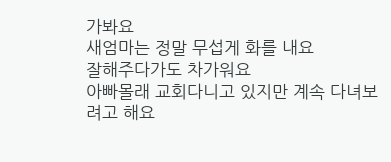가봐요
새엄마는 정말 무섭게 화를 내요
잘해주다가도 차가워요
아빠몰래 교회다니고 있지만 계속 다녀보려고 해요